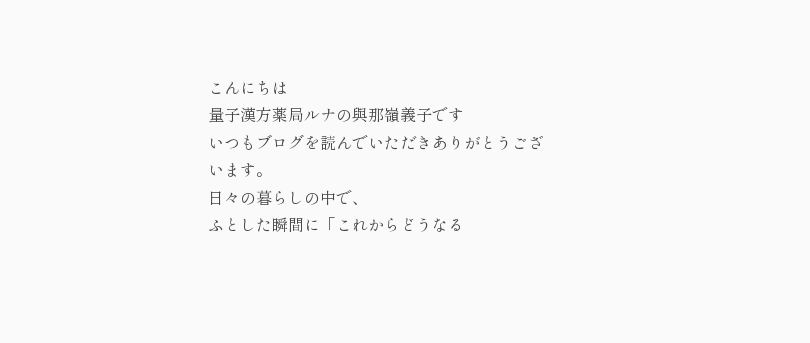こんにちは
量子漢方薬局ルナの與那嶺義子です
いつもブログを読んでいただきありがとうございます。
日々の暮らしの中で、
ふとした瞬間に「これからどうなる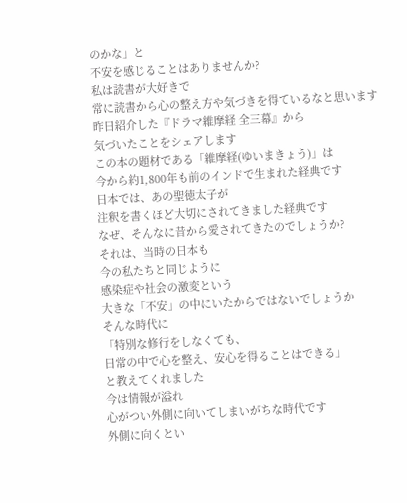のかな」と
不安を感じることはありませんか?
私は読書が大好きで
常に読書から心の整え方や気づきを得ているなと思います
昨日紹介した『ドラマ維摩経 全三幕』から
気づいたことをシェアします
この本の題材である「維摩経(ゆいまきょう)」は
今から約1,800年も前のインドで生まれた経典です
日本では、あの聖徳太子が
注釈を書くほど大切にされてきました経典です
なぜ、そんなに昔から愛されてきたのでしょうか?
それは、当時の日本も
今の私たちと同じように
感染症や社会の激変という
大きな「不安」の中にいたからではないでしょうか
そんな時代に
「特別な修行をしなくても、
日常の中で心を整え、安心を得ることはできる」
と教えてくれました
今は情報が溢れ
心がつい外側に向いてしまいがちな時代です
外側に向くとい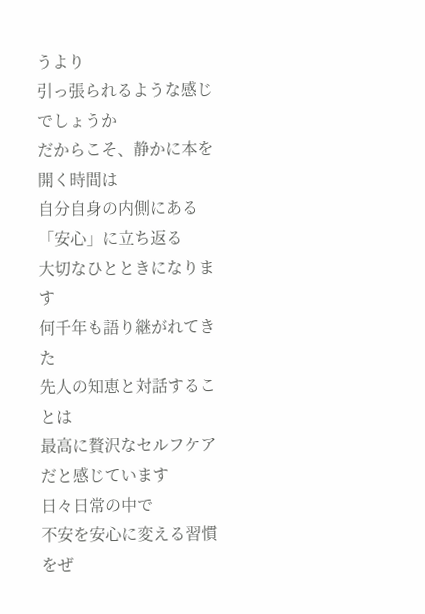うより
引っ張られるような感じでしょうか
だからこそ、静かに本を開く時間は
自分自身の内側にある「安心」に立ち返る
大切なひとときになります
何千年も語り継がれてきた
先人の知恵と対話することは
最高に贅沢なセルフケアだと感じています
日々日常の中で
不安を安心に変える習慣をぜ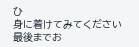ひ
身に着けてみてください
最後までお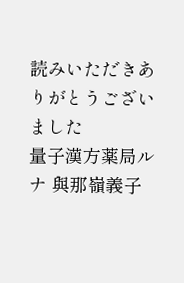読みいただきありがとうございました
量子漢方薬局ルナ 與那嶺義子